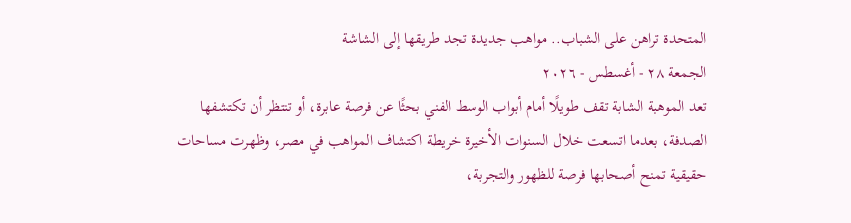المتحدة تراهن على الشباب.. مواهب جديدة تجد طريقها إلى الشاشة
الجمعة ٢٨ - أغسطس - ٢٠٢٦
تعد الموهبة الشابة تقف طويلًا أمام أبواب الوسط الفني بحثًا عن فرصة عابرة، أو تنتظر أن تكتشفها
الصدفة، بعدما اتسعت خلال السنوات الأخيرة خريطة اكتشاف المواهب في مصر، وظهرت مساحات
حقيقية تمنح أصحابها فرصة للظهور والتجربة،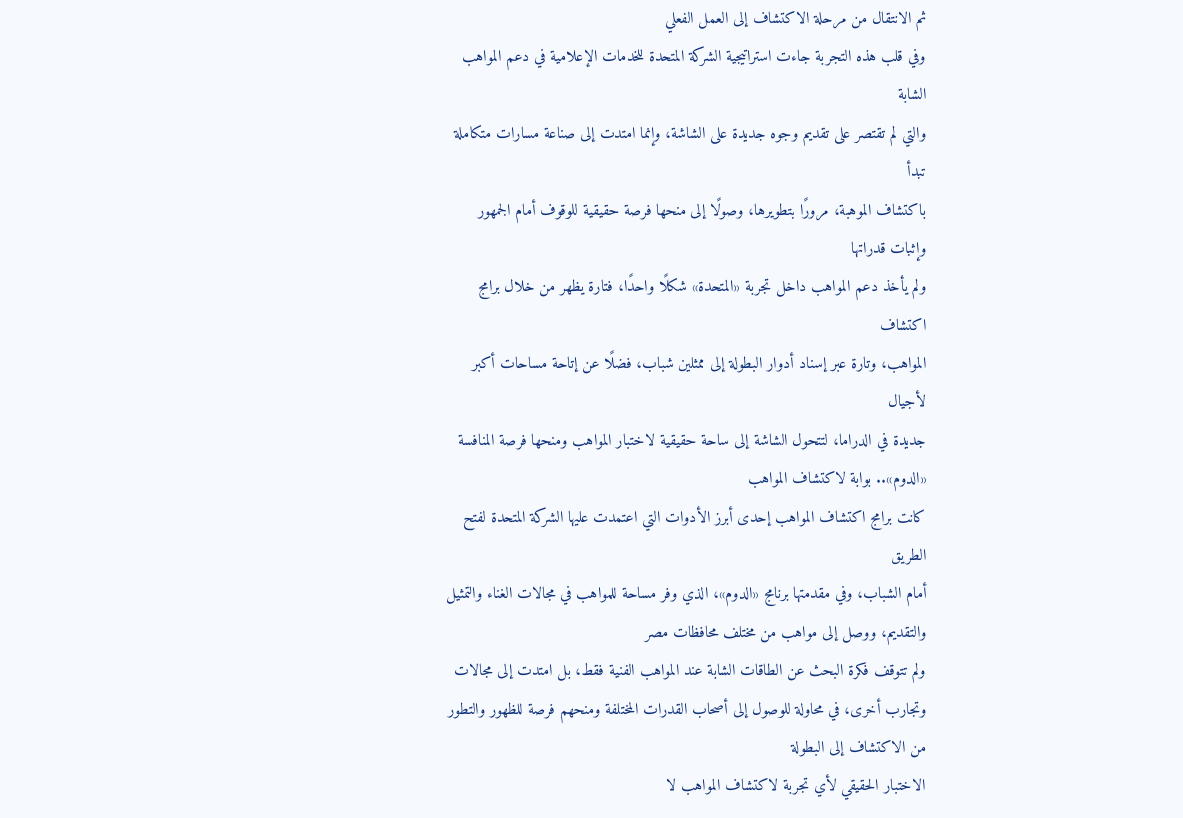ثم الانتقال من مرحلة الاكتشاف إلى العمل الفعلي
وفي قلب هذه التجربة جاءت استراتيجية الشركة المتحدة للخدمات الإعلامية في دعم المواهب الشابة
والتي لم تقتصر على تقديم وجوه جديدة على الشاشة، وإنما امتدت إلى صناعة مسارات متكاملة تبدأ
باكتشاف الموهبة، مرورًا بتطويرها، وصولًا إلى منحها فرصة حقيقية للوقوف أمام الجمهور وإثبات قدراتها
ولم يأخذ دعم المواهب داخل تجربة «المتحدة» شكلًا واحدًا، فتارة يظهر من خلال برامج اكتشاف
المواهب، وتارة عبر إسناد أدوار البطولة إلى ممثلين شباب، فضلًا عن إتاحة مساحات أكبر لأجيال
جديدة في الدراما، لتتحول الشاشة إلى ساحة حقيقية لاختبار المواهب ومنحها فرصة المنافسة
«الدوم».. بوابة لاكتشاف المواهب
كانت برامج اكتشاف المواهب إحدى أبرز الأدوات التي اعتمدت عليها الشركة المتحدة لفتح الطريق
أمام الشباب، وفي مقدمتها برنامج «الدوم»، الذي وفر مساحة للمواهب في مجالات الغناء والتمثيل
والتقديم، ووصل إلى مواهب من مختلف محافظات مصر
ولم تتوقف فكرة البحث عن الطاقات الشابة عند المواهب الفنية فقط، بل امتدت إلى مجالات
وتجارب أخرى، في محاولة للوصول إلى أصحاب القدرات المختلفة ومنحهم فرصة للظهور والتطور
من الاكتشاف إلى البطولة
الاختبار الحقيقي لأي تجربة لاكتشاف المواهب لا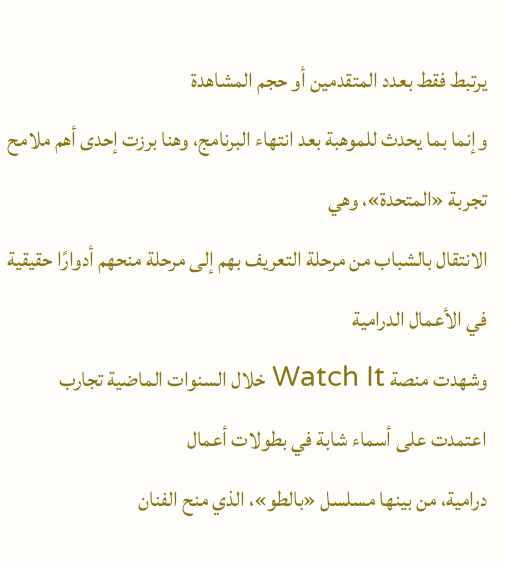يرتبط فقط بعدد المتقدمين أو حجم المشاهدة
وإنما بما يحدث للموهبة بعد انتهاء البرنامج، وهنا برزت إحدى أهم ملامح تجربة «المتحدة»، وهي
الانتقال بالشباب من مرحلة التعريف بهم إلى مرحلة منحهم أدوارًا حقيقية في الأعمال الدرامية
وشهدت منصة Watch It خلال السنوات الماضية تجارب اعتمدت على أسماء شابة في بطولات أعمال
درامية، من بينها مسلسل «بالطو»، الذي منح الفنان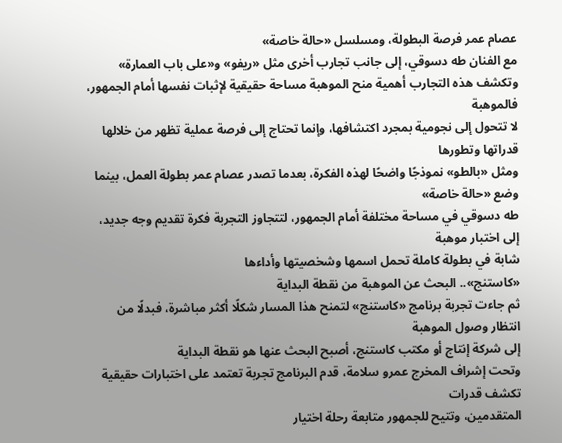عصام عمر فرصة البطولة، ومسلسل «حالة خاصة»
مع الفنان طه دسوقي، إلى جانب تجارب أخرى مثل «ريفو» و«على باب العمارة»
وتكشف هذه التجارب أهمية منح الموهبة مساحة حقيقية لإثبات نفسها أمام الجمهور، فالموهبة
لا تتحول إلى نجومية بمجرد اكتشافها، وإنما تحتاج إلى فرصة عملية تظهر من خلالها قدراتها وتطورها
ومثل «بالطو» نموذجًا واضحًا لهذه الفكرة، بعدما تصدر عصام عمر بطولة العمل، بينما وضع «حالة خاصة»
طه دسوقي في مساحة مختلفة أمام الجمهور، لتتجاوز التجربة فكرة تقديم وجه جديد، إلى اختبار موهبة
شابة في بطولة كاملة تحمل اسمها وشخصيتها وأداءها
«كاستنج».. البحث عن الموهبة من نقطة البداية
ثم جاءت تجربة برنامج «كاستنج» لتمنح هذا المسار شكلًا أكثر مباشرة، فبدلًا من انتظار وصول الموهبة
إلى شركة إنتاج أو مكتب كاستنج، أصبح البحث عنها هو نقطة البداية
وتحت إشراف المخرج عمرو سلامة، قدم البرنامج تجربة تعتمد على اختبارات حقيقية تكشف قدرات
المتقدمين، وتتيح للجمهور متابعة رحلة اختيار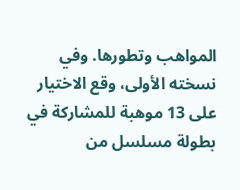المواهب وتطورها. وفي نسخته الأولى، وقع الاختيار
على 13 موهبة للمشاركة في بطولة مسلسل من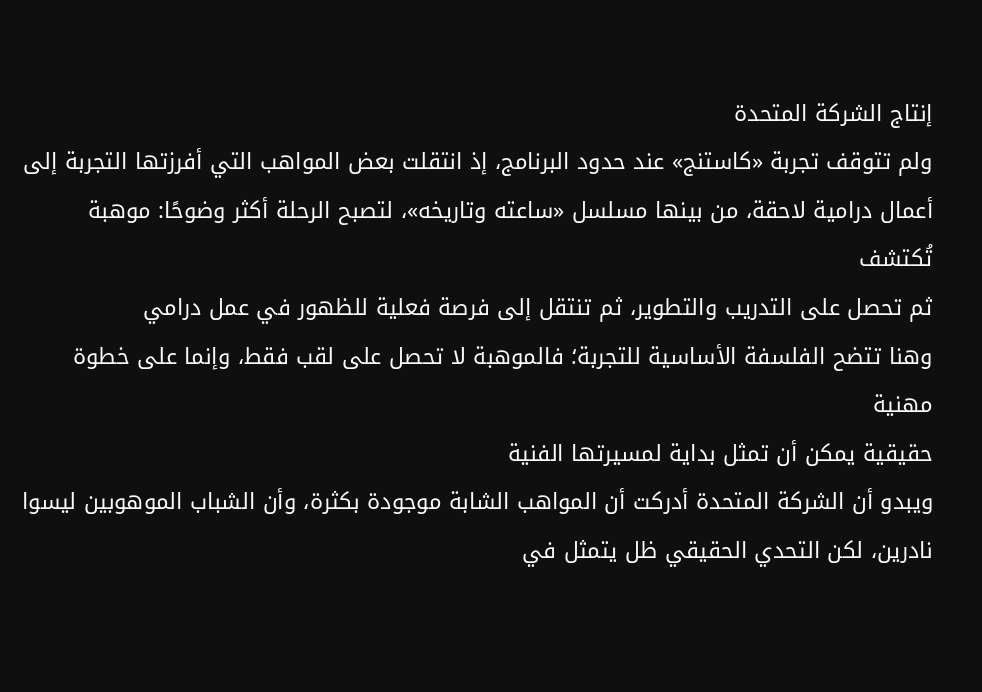إنتاج الشركة المتحدة
ولم تتوقف تجربة «كاستنج» عند حدود البرنامج، إذ انتقلت بعض المواهب التي أفرزتها التجربة إلى
أعمال درامية لاحقة، من بينها مسلسل «ساعته وتاريخه»، لتصبح الرحلة أكثر وضوحًا: موهبة تُكتشف
ثم تحصل على التدريب والتطوير، ثم تنتقل إلى فرصة فعلية للظهور في عمل درامي
وهنا تتضح الفلسفة الأساسية للتجربة؛ فالموهبة لا تحصل على لقب فقط، وإنما على خطوة مهنية
حقيقية يمكن أن تمثل بداية لمسيرتها الفنية
ويبدو أن الشركة المتحدة أدركت أن المواهب الشابة موجودة بكثرة، وأن الشباب الموهوبين ليسوا
نادرين، لكن التحدي الحقيقي ظل يتمثل في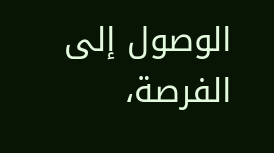الوصول إلى الفرصة،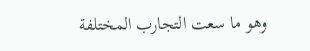وهو ما سعت التجارب المختلفة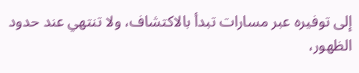إلى توفيره عبر مسارات تبدأ بالاكتشاف، ولا تنتهي عند حدود الظهور،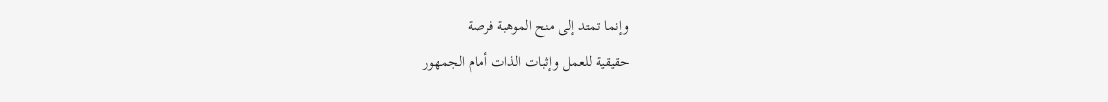وإنما تمتد إلى منح الموهبة فرصة
حقيقية للعمل وإثبات الذات أمام الجمهور